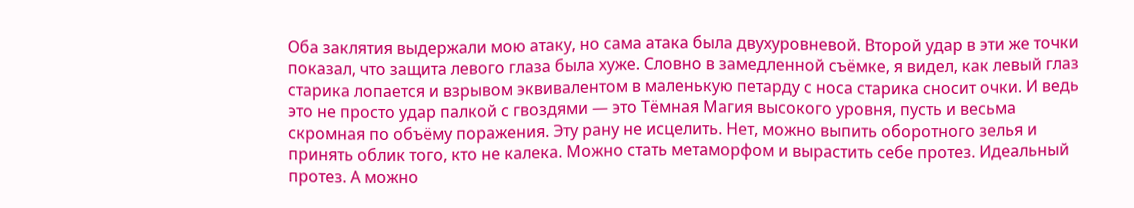Оба заклятия выдержали мою атаку, но сама атака была двухуровневой. Второй удар в эти же точки показал, что защита левого глаза была хуже. Словно в замедленной съёмке, я видел, как левый глаз старика лопается и взрывом эквивалентом в маленькую петарду с носа старика сносит очки. И ведь это не просто удар палкой с гвоздями — это Тёмная Магия высокого уровня, пусть и весьма скромная по объёму поражения. Эту рану не исцелить. Нет, можно выпить оборотного зелья и принять облик того, кто не калека. Можно стать метаморфом и вырастить себе протез. Идеальный протез. А можно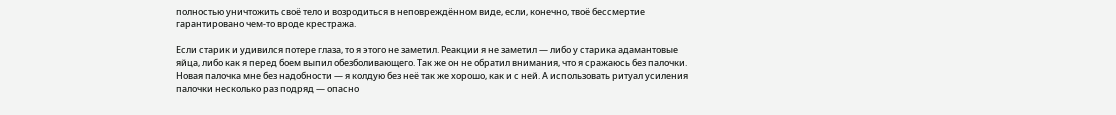полностью уничтожить своё тело и возродиться в неповреждённом виде, если, конечно, твоё бессмертие гарантировано чем-то вроде крестража.

Если старик и удивился потере глаза, то я этого не заметил. Реакции я не заметил — либо у старика адамантовые яйца, либо как я перед боем выпил обезболивающего. Так же он не обратил внимания, что я сражаюсь без палочки. Новая палочка мне без надобности — я колдую без неё так же хорошо, как и с ней. А использовать ритуал усиления палочки несколько раз подряд — опасно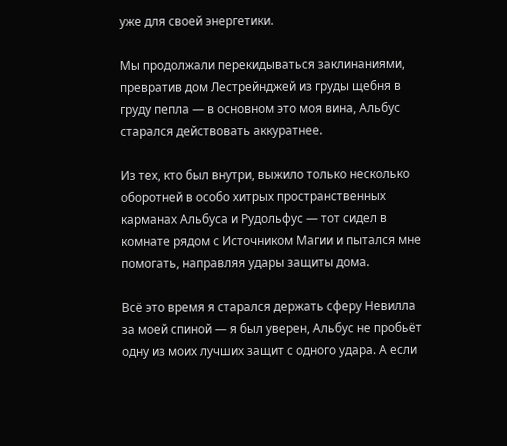уже для своей энергетики.

Мы продолжали перекидываться заклинаниями, превратив дом Лестрейнджей из груды щебня в груду пепла — в основном это моя вина, Альбус старался действовать аккуратнее.

Из тех, кто был внутри, выжило только несколько оборотней в особо хитрых пространственных карманах Альбуса и Рудольфус — тот сидел в комнате рядом с Источником Магии и пытался мне помогать, направляя удары защиты дома.

Всё это время я старался держать сферу Невилла за моей спиной — я был уверен, Альбус не пробьёт одну из моих лучших защит с одного удара. А если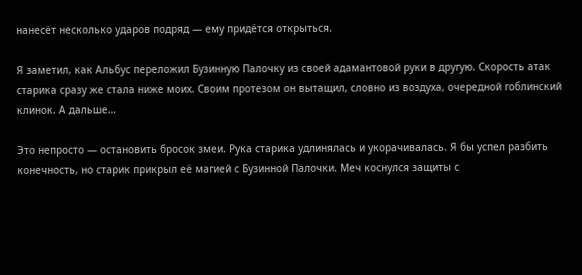нанесёт несколько ударов подряд — ему придётся открыться.

Я заметил, как Альбус переложил Бузинную Палочку из своей адамантовой руки в другую. Скорость атак старика сразу же стала ниже моих. Своим протезом он вытащил, словно из воздуха, очередной гоблинский клинок. А дальше…

Это непросто — остановить бросок змеи. Рука старика удлинялась и укорачивалась. Я бы успел разбить конечность, но старик прикрыл её магией с Бузинной Палочки. Меч коснулся защиты с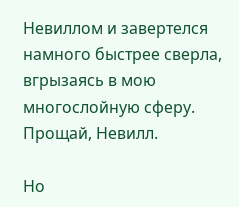Невиллом и завертелся намного быстрее сверла, вгрызаясь в мою многослойную сферу. Прощай, Невилл.

Но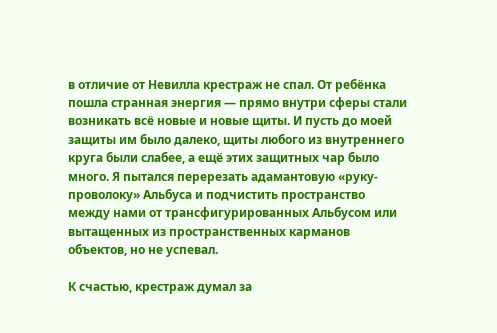в отличие от Невилла крестраж не спал. От ребёнка пошла странная энергия — прямо внутри сферы стали возникать всё новые и новые щиты. И пусть до моей защиты им было далеко, щиты любого из внутреннего круга были слабее, а ещё этих защитных чар было много. Я пытался перерезать адамантовую «руку-проволоку» Альбуса и подчистить пространство между нами от трансфигурированных Альбусом или вытащенных из пространственных карманов объектов, но не успевал.

К счастью, крестраж думал за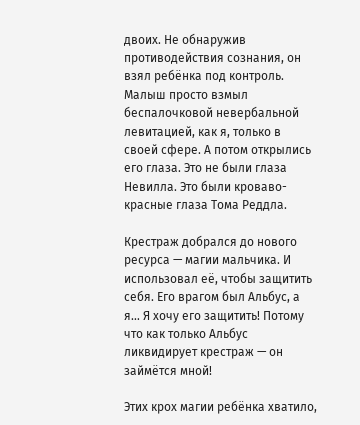двоих. Не обнаружив противодействия сознания, он взял ребёнка под контроль. Малыш просто взмыл беспалочковой невербальной левитацией, как я, только в своей сфере. А потом открылись его глаза. Это не были глаза Невилла. Это были кроваво-красные глаза Тома Реддла.

Крестраж добрался до нового ресурса — магии мальчика. И использовал её, чтобы защитить себя. Его врагом был Альбус, а я… Я хочу его защитить! Потому что как только Альбус ликвидирует крестраж — он займётся мной!

Этих крох магии ребёнка хватило,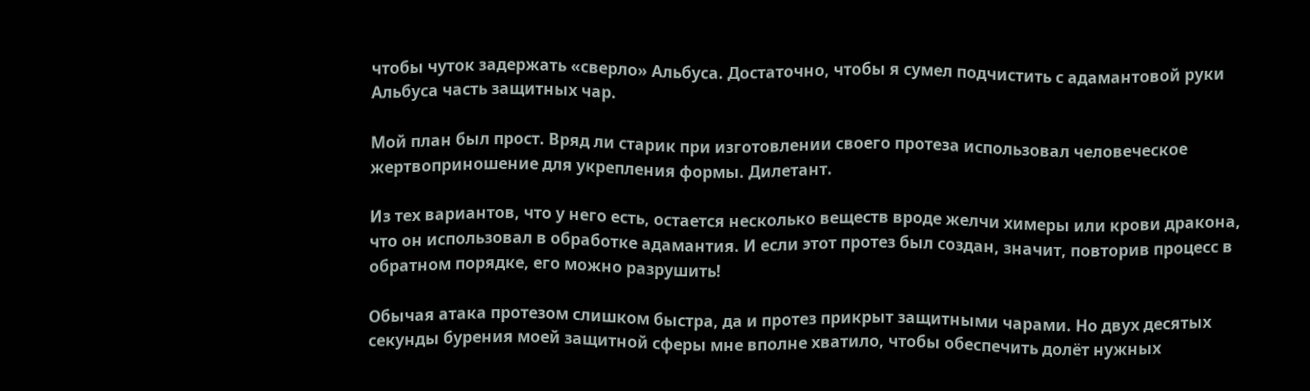чтобы чуток задержать «сверло» Альбуса. Достаточно, чтобы я сумел подчистить с адамантовой руки Альбуса часть защитных чар.

Мой план был прост. Вряд ли старик при изготовлении своего протеза использовал человеческое жертвоприношение для укрепления формы. Дилетант.

Из тех вариантов, что у него есть, остается несколько веществ вроде желчи химеры или крови дракона, что он использовал в обработке адамантия. И если этот протез был создан, значит, повторив процесс в обратном порядке, его можно разрушить!

Обычая атака протезом слишком быстра, да и протез прикрыт защитными чарами. Но двух десятых секунды бурения моей защитной сферы мне вполне хватило, чтобы обеспечить долёт нужных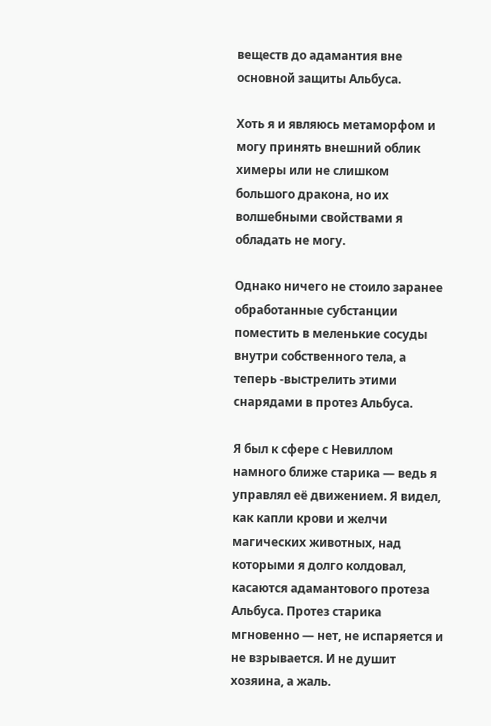веществ до адамантия вне основной защиты Альбуса.

Хоть я и являюсь метаморфом и могу принять внешний облик химеры или не слишком большого дракона, но их волшебными свойствами я обладать не могу.

Однако ничего не стоило заранее обработанные субстанции поместить в меленькие сосуды внутри собственного тела, а теперь -выстрелить этими снарядами в протез Альбуса.

Я был к сфере с Невиллом намного ближе старика — ведь я управлял её движением. Я видел, как капли крови и желчи магических животных, над которыми я долго колдовал, касаются адамантового протеза Альбуса. Протез старика мгновенно — нет, не испаряется и не взрывается. И не душит хозяина, а жаль.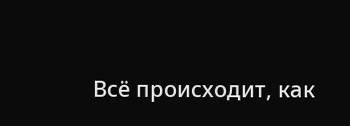Всё происходит, как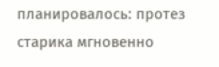планировалось: протез старика мгновенно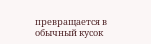превращается в обычный кусок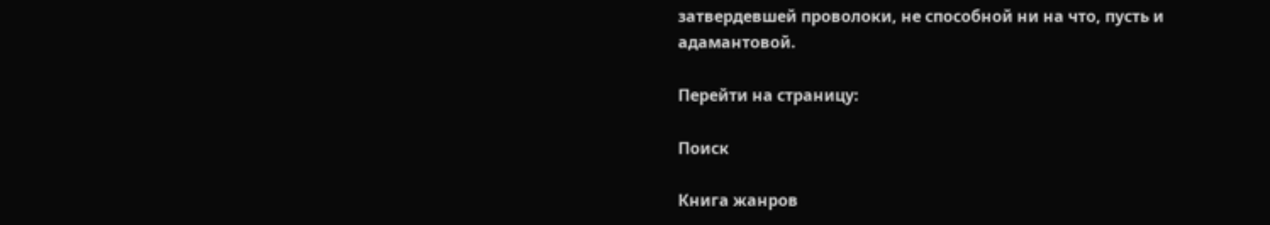затвердевшей проволоки, не способной ни на что, пусть и адамантовой.

Перейти на страницу:

Поиск

Книга жанров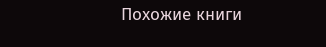Похожие книги